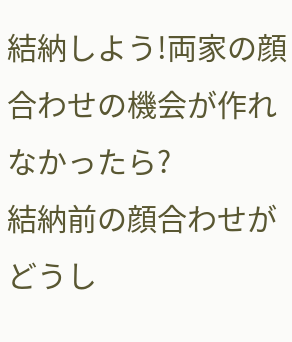結納しよう!両家の顔合わせの機会が作れなかったら?
結納前の顔合わせがどうし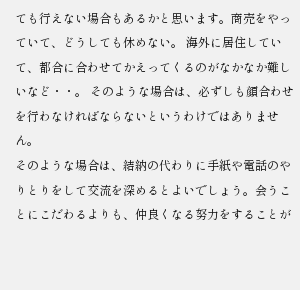ても行えない場合もあるかと思います。商売をやっていて、どうしても休めない。 海外に居住していて、都合に合わせてかえってくるのがなかなか難しいなど・・。 そのような場合は、必ずしも顔合わせを行わなければならないというわけではありません。
そのような場合は、結納の代わりに手紙や電話のやりとりをして交流を深めるとよいでしょう。会うことにこだわるよりも、仲良くなる努力をすることが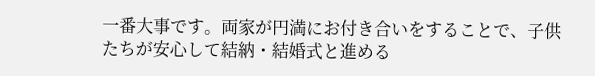一番大事です。両家が円満にお付き合いをすることで、子供たちが安心して結納・結婚式と進める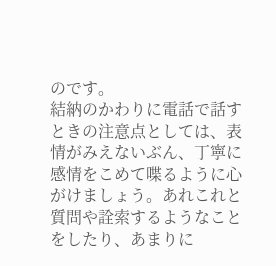のです。
結納のかわりに電話で話すときの注意点としては、表情がみえないぶん、丁寧に感情をこめて喋るように心がけましょう。あれこれと質問や詮索するようなことをしたり、あまりに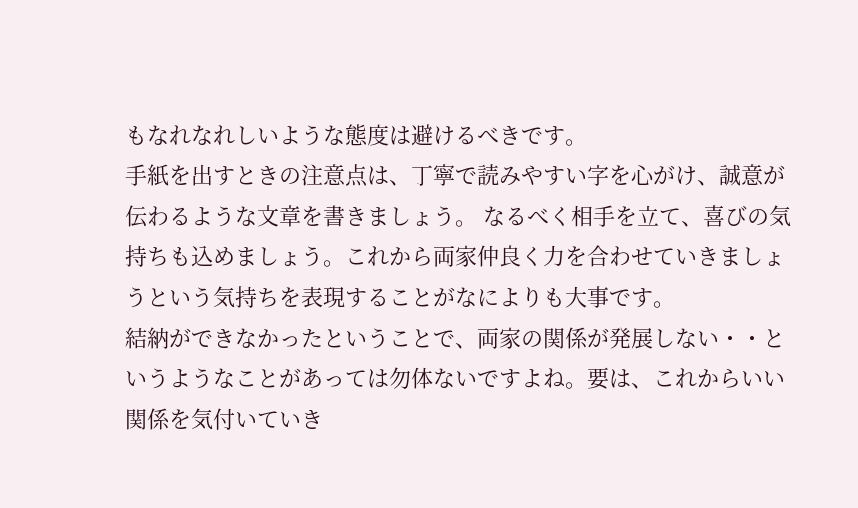もなれなれしいような態度は避けるべきです。
手紙を出すときの注意点は、丁寧で読みやすい字を心がけ、誠意が伝わるような文章を書きましょう。 なるべく相手を立て、喜びの気持ちも込めましょう。これから両家仲良く力を合わせていきましょうという気持ちを表現することがなによりも大事です。
結納ができなかったということで、両家の関係が発展しない・・というようなことがあっては勿体ないですよね。要は、これからいい関係を気付いていき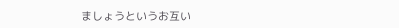ましょうというお互い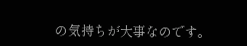の気持ちが大事なのです。